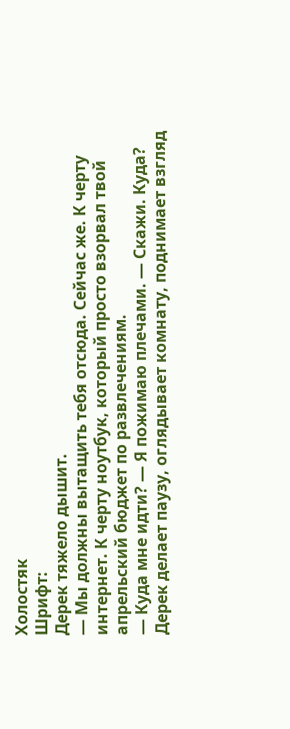Холостяк
Шрифт:
Дерек тяжело дышит.
— Мы должны вытащить тебя отсюда. Сейчас же. К черту интернет. К черту ноутбук, который просто взорвал твой апрельский бюджет по развлечениям.
— Куда мне идти? — Я пожимаю плечами. — Скажи. Куда?
Дерек делает паузу, оглядывает комнату, поднимает взгляд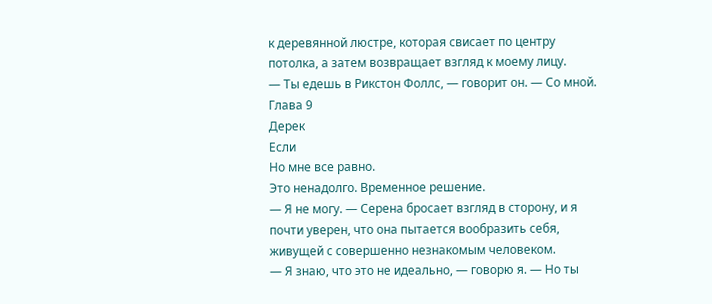к деревянной люстре, которая свисает по центру потолка, а затем возвращает взгляд к моему лицу.
— Ты едешь в Рикстон Фоллс, — говорит он. — Со мной.
Глава 9
Дерек
Если
Но мне все равно.
Это ненадолго. Временное решение.
— Я не могу. — Серена бросает взгляд в сторону, и я почти уверен, что она пытается вообразить себя, живущей с совершенно незнакомым человеком.
— Я знаю, что это не идеально, — говорю я. — Но ты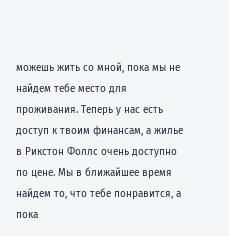можешь жить со мной, пока мы не найдем тебе место для проживания. Теперь у нас есть доступ к твоим финансам, а жилье в Рикстон Фоллс очень доступно по цене. Мы в ближайшее время найдем то, что тебе понравится, а пока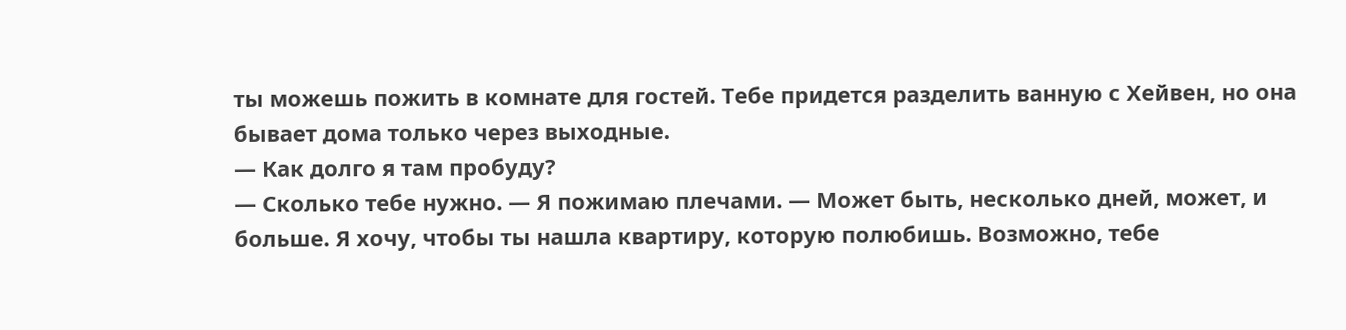ты можешь пожить в комнате для гостей. Тебе придется разделить ванную с Хейвен, но она бывает дома только через выходные.
— Как долго я там пробуду?
— Сколько тебе нужно. — Я пожимаю плечами. — Может быть, несколько дней, может, и больше. Я хочу, чтобы ты нашла квартиру, которую полюбишь. Возможно, тебе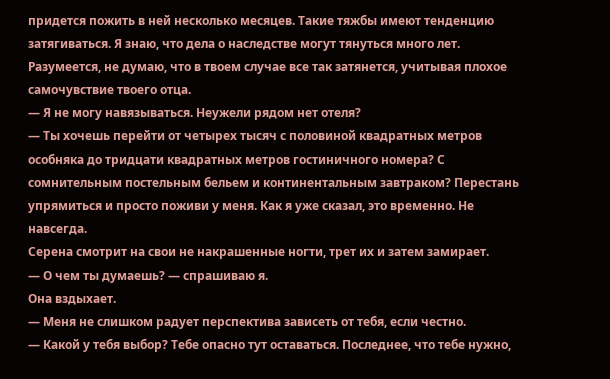придется пожить в ней несколько месяцев. Такие тяжбы имеют тенденцию затягиваться. Я знаю, что дела о наследстве могут тянуться много лет. Разумеется, не думаю, что в твоем случае все так затянется, учитывая плохое самочувствие твоего отца.
— Я не могу навязываться. Неужели рядом нет отеля?
— Ты хочешь перейти от четырех тысяч с половиной квадратных метров особняка до тридцати квадратных метров гостиничного номера? С сомнительным постельным бельем и континентальным завтраком? Перестань упрямиться и просто поживи у меня. Как я уже сказал, это временно. Не навсегда.
Серена смотрит на свои не накрашенные ногти, трет их и затем замирает.
— О чем ты думаешь? — спрашиваю я.
Она вздыхает.
— Меня не слишком радует перспектива зависеть от тебя, если честно.
— Какой у тебя выбор? Тебе опасно тут оставаться. Последнее, что тебе нужно,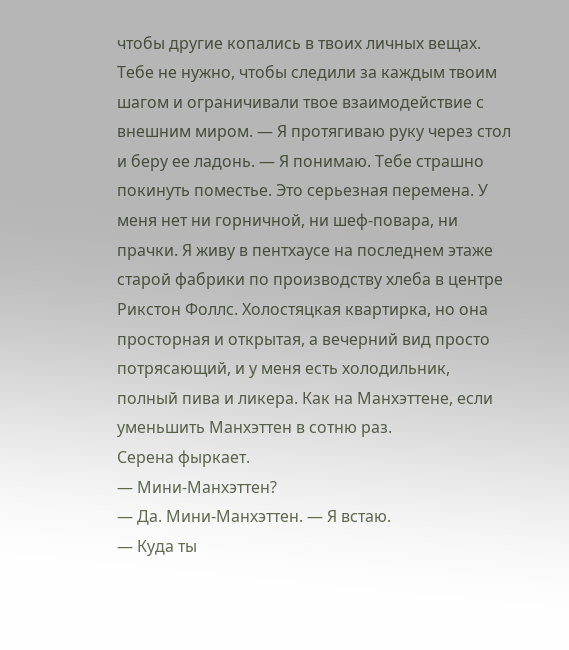чтобы другие копались в твоих личных вещах. Тебе не нужно, чтобы следили за каждым твоим шагом и ограничивали твое взаимодействие с внешним миром. — Я протягиваю руку через стол и беру ее ладонь. — Я понимаю. Тебе страшно покинуть поместье. Это серьезная перемена. У меня нет ни горничной, ни шеф-повара, ни прачки. Я живу в пентхаусе на последнем этаже старой фабрики по производству хлеба в центре Рикстон Фоллс. Холостяцкая квартирка, но она просторная и открытая, а вечерний вид просто потрясающий, и у меня есть холодильник, полный пива и ликера. Как на Манхэттене, если уменьшить Манхэттен в сотню раз.
Серена фыркает.
— Мини-Манхэттен?
— Да. Мини-Манхэттен. — Я встаю.
— Куда ты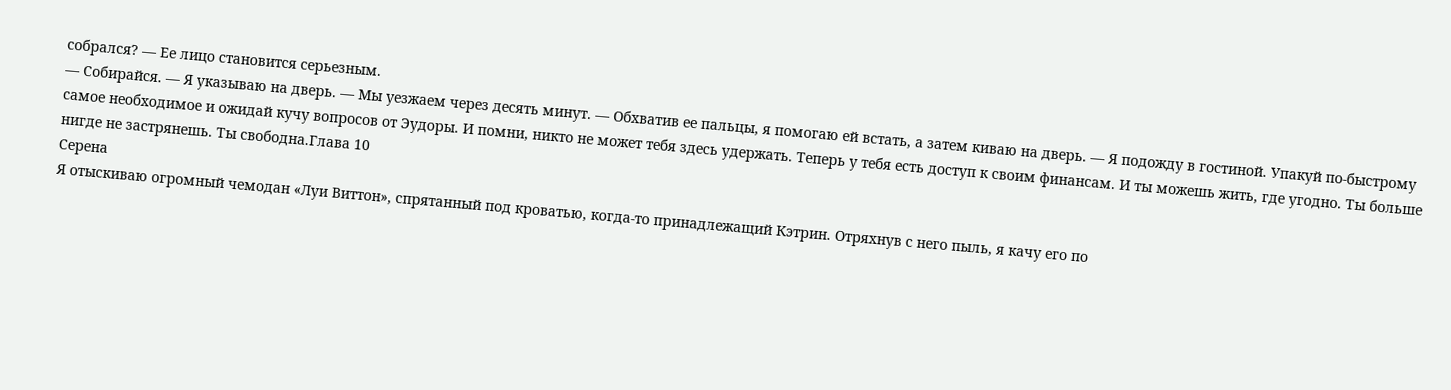собрался? — Ее лицо становится серьезным.
— Собирайся. — Я указываю на дверь. — Мы уезжаем через десять минут. — Обхватив ее пальцы, я помогаю ей встать, а затем киваю на дверь. — Я подожду в гостиной. Упакуй по-быстрому
самое необходимое и ожидай кучу вопросов от Эудоры. И помни, никто не может тебя здесь удержать. Теперь у тебя есть доступ к своим финансам. И ты можешь жить, где угодно. Ты больше нигде не застрянешь. Ты свободна.Глава 10
Серена
Я отыскиваю огромный чемодан «Луи Виттон», спрятанный под кроватью, когда-то принадлежащий Кэтрин. Отряхнув с него пыль, я качу его по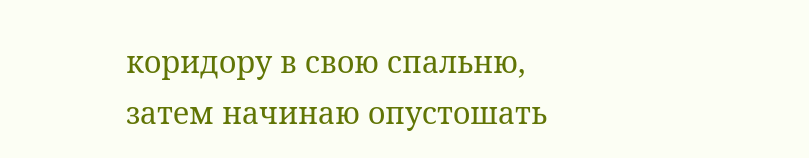коридору в свою спальню, затем начинаю опустошать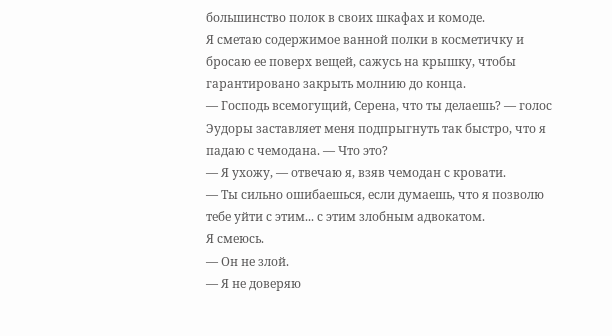большинство полок в своих шкафах и комоде.
Я сметаю содержимое ванной полки в косметичку и бросаю ее поверх вещей, сажусь на крышку, чтобы гарантировано закрыть молнию до конца.
— Господь всемогущий, Серена, что ты делаешь? — голос Эудоры заставляет меня подпрыгнуть так быстро, что я падаю с чемодана. — Что это?
— Я ухожу, — отвечаю я, взяв чемодан с кровати.
— Ты сильно ошибаешься, если думаешь, что я позволю тебе уйти с этим... с этим злобным адвокатом.
Я смеюсь.
— Он не злой.
— Я не доверяю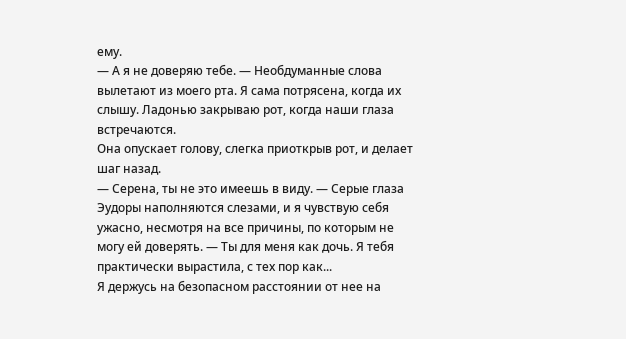ему.
— А я не доверяю тебе. — Необдуманные слова вылетают из моего рта. Я сама потрясена, когда их слышу. Ладонью закрываю рот, когда наши глаза встречаются.
Она опускает голову, слегка приоткрыв рот, и делает шаг назад.
— Серена, ты не это имеешь в виду. — Серые глаза Эудоры наполняются слезами, и я чувствую себя ужасно, несмотря на все причины, по которым не могу ей доверять. — Ты для меня как дочь. Я тебя практически вырастила, с тех пор как...
Я держусь на безопасном расстоянии от нее на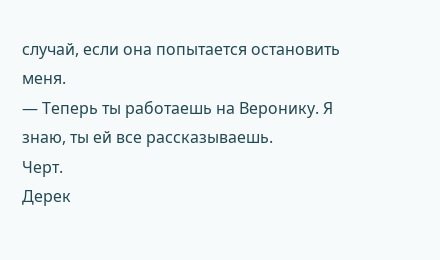случай, если она попытается остановить меня.
— Теперь ты работаешь на Веронику. Я знаю, ты ей все рассказываешь.
Черт.
Дерек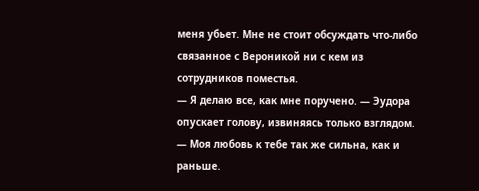меня убьет. Мне не стоит обсуждать что-либо связанное с Вероникой ни с кем из сотрудников поместья.
— Я делаю все, как мне поручено. — Эудора опускает голову, извиняясь только взглядом. — Моя любовь к тебе так же сильна, как и раньше.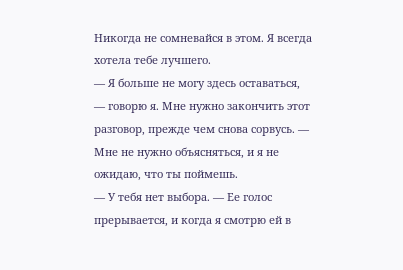Никогда не сомневайся в этом. Я всегда хотела тебе лучшего.
— Я больше не могу здесь оставаться, — говорю я. Мне нужно закончить этот разговор, прежде чем снова сорвусь. — Мне не нужно объясняться, и я не ожидаю, что ты поймешь.
— У тебя нет выбора. — Ее голос прерывается, и когда я смотрю ей в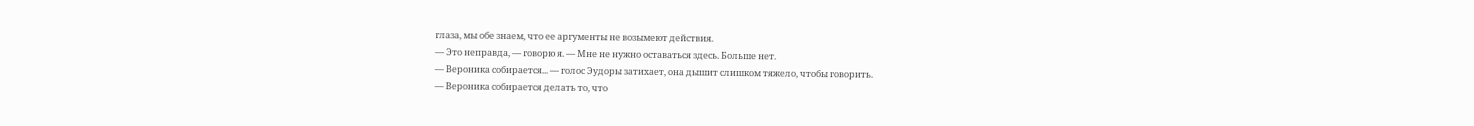глаза, мы обе знаем, что ее аргументы не возымеют действия.
— Это неправда, — говорю я. — Мне не нужно оставаться здесь. Больше нет.
— Вероника собирается... — голос Эудоры затихает, она дышит слишком тяжело, чтобы говорить.
— Вероника собирается делать то, что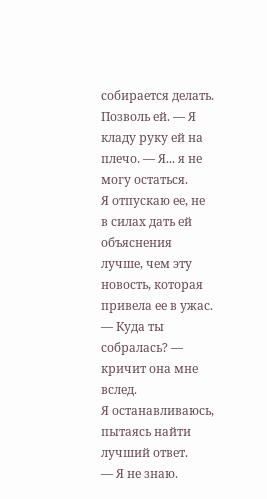собирается делать. Позволь ей. — Я кладу руку ей на плечо. — Я... я не могу остаться.
Я отпускаю ее, не в силах дать ей объяснения лучше, чем эту новость, которая привела ее в ужас.
— Куда ты собралась? — кричит она мне вслед.
Я останавливаюсь, пытаясь найти лучший ответ.
— Я не знаю.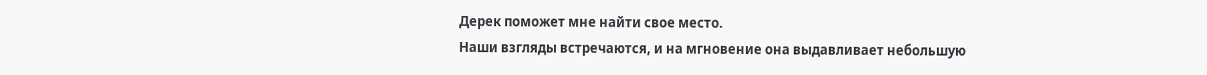Дерек поможет мне найти свое место.
Наши взгляды встречаются, и на мгновение она выдавливает небольшую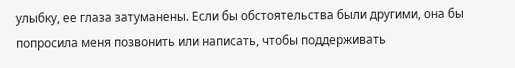улыбку, ее глаза затуманены. Если бы обстоятельства были другими, она бы попросила меня позвонить или написать, чтобы поддерживать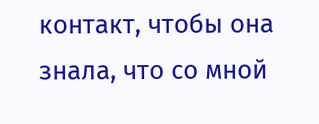контакт, чтобы она знала, что со мной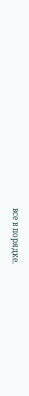все в порядке.